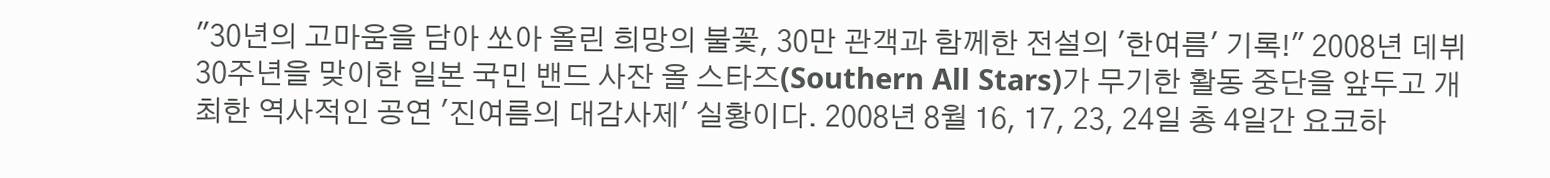"30년의 고마움을 담아 쏘아 올린 희망의 불꽃, 30만 관객과 함께한 전설의 '한여름' 기록!" 2008년 데뷔 30주년을 맞이한 일본 국민 밴드 사잔 올 스타즈(Southern All Stars)가 무기한 활동 중단을 앞두고 개최한 역사적인 공연 '진여름의 대감사제' 실황이다. 2008년 8월 16, 17, 23, 24일 총 4일간 요코하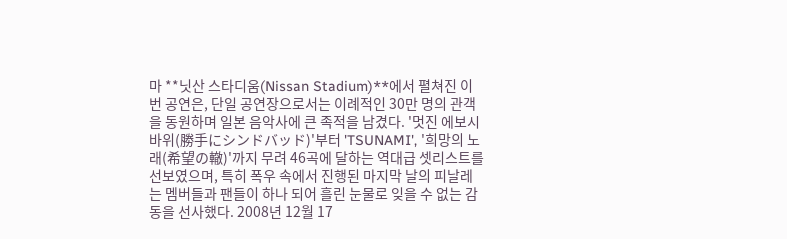마 **닛산 스타디움(Nissan Stadium)**에서 펼쳐진 이번 공연은, 단일 공연장으로서는 이례적인 30만 명의 관객을 동원하며 일본 음악사에 큰 족적을 남겼다. '멋진 에보시바위(勝手にシンドバッド)'부터 'TSUNAMI', '희망의 노래(希望の轍)'까지 무려 46곡에 달하는 역대급 셋리스트를 선보였으며, 특히 폭우 속에서 진행된 마지막 날의 피날레는 멤버들과 팬들이 하나 되어 흘린 눈물로 잊을 수 없는 감동을 선사했다. 2008년 12월 17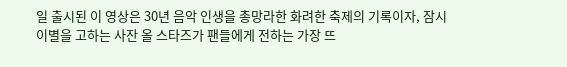일 출시된 이 영상은 30년 음악 인생을 총망라한 화려한 축제의 기록이자, 잠시 이별을 고하는 사잔 올 스타즈가 팬들에게 전하는 가장 뜨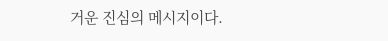거운 진심의 메시지이다.